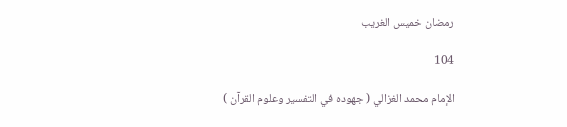رمضان خميس الغريب

104

الإمام محمد الغزالي ( جهوده في التفسير وعلوم القرآن )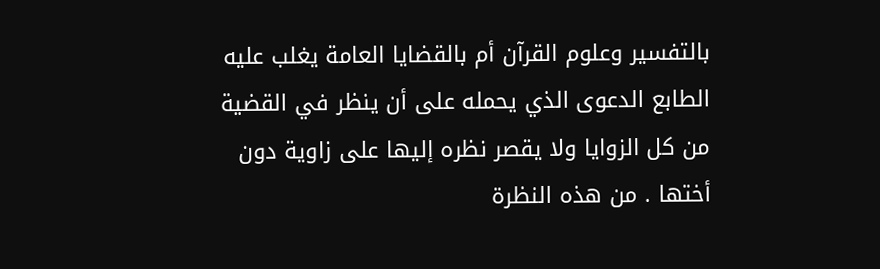بالتفسير وعلوم القرآن أم بالقضايا العامة يغلب عليه الطابع الدعوى الذي يحمله على أن ينظر في القضية من كل الزوايا ولا يقصر نظره إليها على زاوية دون أختها . من هذه النظرة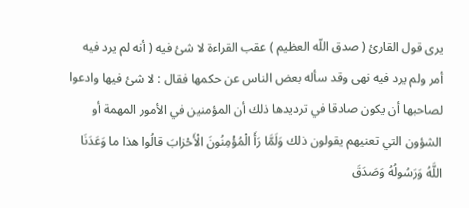يرى قول القارئ ( صدق اللّه العظيم ) عقب القراءة لا شئ فيه ( أنه لم يرد فيه أمر ولم يرد فيه نهى وقد سأله بعض الناس عن حكمها فقال : لا شئ فيها وادعوا لصاحبها أن يكون صادقا في ترديدها ذلك أن المؤمنين في الأمور المهمة أو الشؤون التي تعنيهم يقولون ذلك وَلَمَّا رَأَ الْمُؤْمِنُونَ الْأَحْزابَ قالُوا هذا ما وَعَدَنَا اللَّهُ وَرَسُولُهُ وَصَدَقَ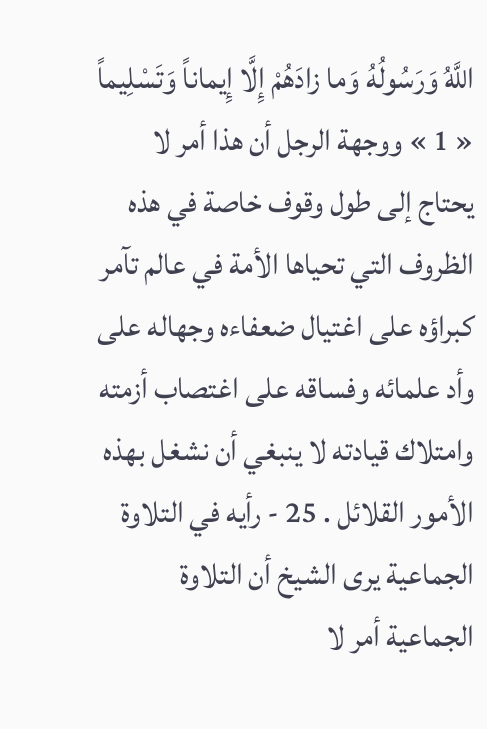اللَّهُ وَرَسُولُهُ وَما زادَهُمْ إِلَّا إِيماناً وَتَسْلِيماً « 1 » ووجهة الرجل أن هذا أمر لا يحتاج إلى طول وقوف خاصة في هذه الظروف التي تحياها الأمة في عالم تآمر كبراؤه على اغتيال ضعفاءه وجهاله على وأد علمائه وفساقه على اغتصاب أزمته وامتلاك قيادته لا ينبغي أن نشغل بهذه الأمور القلائل . 25 - رأيه في التلاوة الجماعية يرى الشيخ أن التلاوة الجماعية أمر لا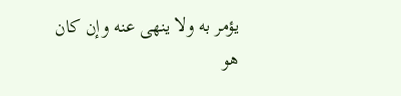يؤمر به ولا ينهى عنه وإن كان هو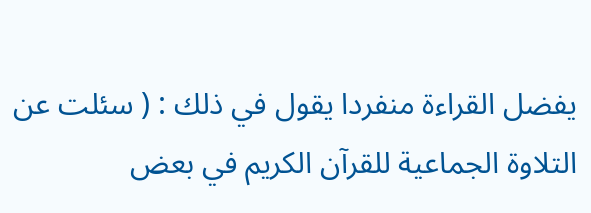يفضل القراءة منفردا يقول في ذلك : ( سئلت عن التلاوة الجماعية للقرآن الكريم في بعض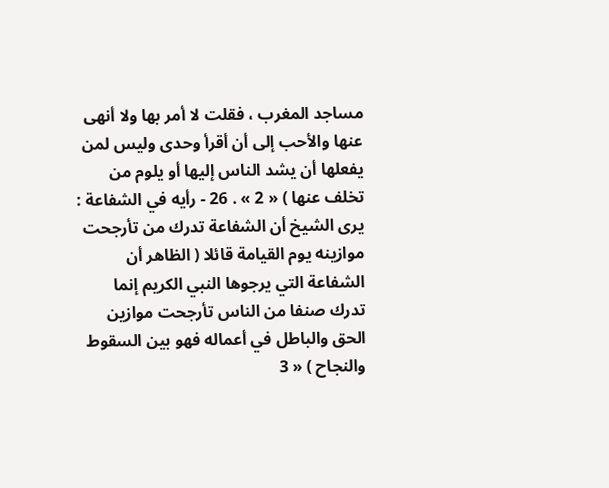مساجد المغرب ، فقلت لا أمر بها ولا أنهى عنها والأحب إلى أن أقرأ وحدى وليس لمن يفعلها أن يشد الناس إليها أو يلوم من تخلف عنها ) « 2 » . 26 - رأيه في الشفاعة : يرى الشيخ أن الشفاعة تدرك من تأرجحت موازينه يوم القيامة قائلا ( الظاهر أن الشفاعة التي يرجوها النبي الكريم إنما تدرك صنفا من الناس تأرجحت موازين الحق والباطل في أعماله فهو بين السقوط والنجاح ) « 3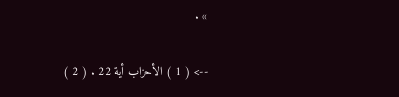» .

--> ( 1 ) الأحزاب أية 22 . ( 2 )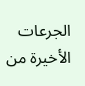الجرعات الأخيرة من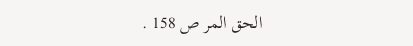الحق المر ص 158 .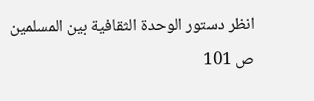انظر دستور الوحدة الثقافية بين المسلمين ص 101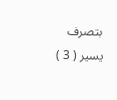بتصرف يسير ( 3 )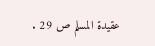عقيدة المسلم ص 29 .